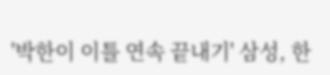'박한이 이틀 연속 끝내기' 삼성, 한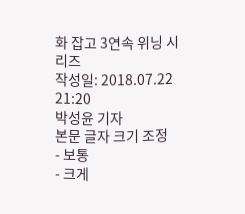화 잡고 3연속 위닝 시리즈
작성일: 2018.07.22 21:20
박성윤 기자
본문 글자 크기 조정
- 보통
- 크게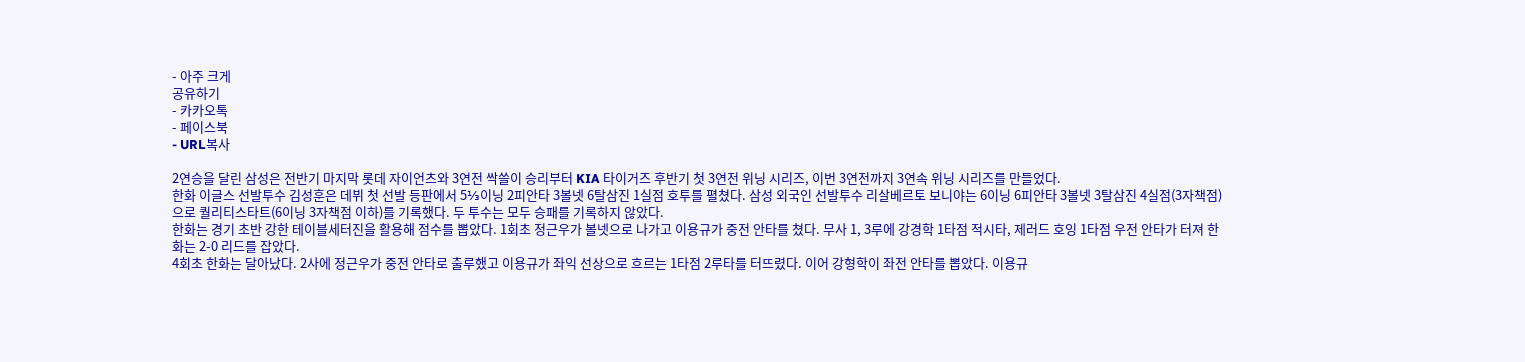- 아주 크게
공유하기
- 카카오톡
- 페이스북
- URL복사

2연승을 달린 삼성은 전반기 마지막 롯데 자이언츠와 3연전 싹쓸이 승리부터 KIA 타이거즈 후반기 첫 3연전 위닝 시리즈, 이번 3연전까지 3연속 위닝 시리즈를 만들었다.
한화 이글스 선발투수 김성훈은 데뷔 첫 선발 등판에서 5⅓이닝 2피안타 3볼넷 6탈삼진 1실점 호투를 펼쳤다. 삼성 외국인 선발투수 리살베르토 보니야는 6이닝 6피안타 3볼넷 3탈삼진 4실점(3자책점)으로 퀄리티스타트(6이닝 3자책점 이하)를 기록했다. 두 투수는 모두 승패를 기록하지 않았다.
한화는 경기 초반 강한 테이블세터진을 활용해 점수를 뽑았다. 1회초 정근우가 볼넷으로 나가고 이용규가 중전 안타를 쳤다. 무사 1, 3루에 강경학 1타점 적시타, 제러드 호잉 1타점 우전 안타가 터져 한화는 2-0 리드를 잡았다.
4회초 한화는 달아났다. 2사에 정근우가 중전 안타로 출루했고 이용규가 좌익 선상으로 흐르는 1타점 2루타를 터뜨렸다. 이어 강형학이 좌전 안타를 뽑았다. 이용규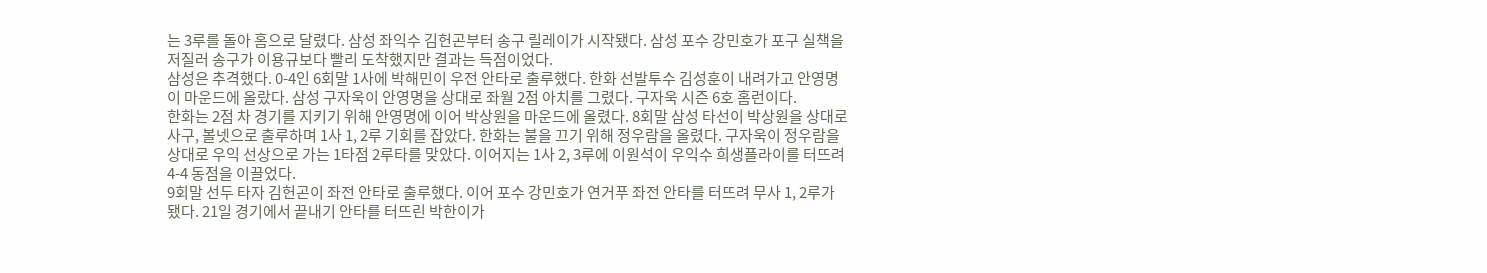는 3루를 돌아 홈으로 달렸다. 삼성 좌익수 김헌곤부터 송구 릴레이가 시작됐다. 삼성 포수 강민호가 포구 실책을 저질러 송구가 이용규보다 빨리 도착했지만 결과는 득점이었다.
삼성은 추격했다. 0-4인 6회말 1사에 박해민이 우전 안타로 출루했다. 한화 선발투수 김성훈이 내려가고 안영명이 마운드에 올랐다. 삼성 구자욱이 안영명을 상대로 좌월 2점 아치를 그렸다. 구자욱 시즌 6호 홈런이다.
한화는 2점 차 경기를 지키기 위해 안영명에 이어 박상원을 마운드에 올렸다. 8회말 삼성 타선이 박상원을 상대로 사구, 볼넷으로 출루하며 1사 1, 2루 기회를 잡았다. 한화는 불을 끄기 위해 정우람을 올렸다. 구자욱이 정우람을 상대로 우익 선상으로 가는 1타점 2루타를 맞았다. 이어지는 1사 2, 3루에 이원석이 우익수 희생플라이를 터뜨려 4-4 동점을 이끌었다.
9회말 선두 타자 김헌곤이 좌전 안타로 출루했다. 이어 포수 강민호가 연거푸 좌전 안타를 터뜨려 무사 1, 2루가 됐다. 21일 경기에서 끝내기 안타를 터뜨린 박한이가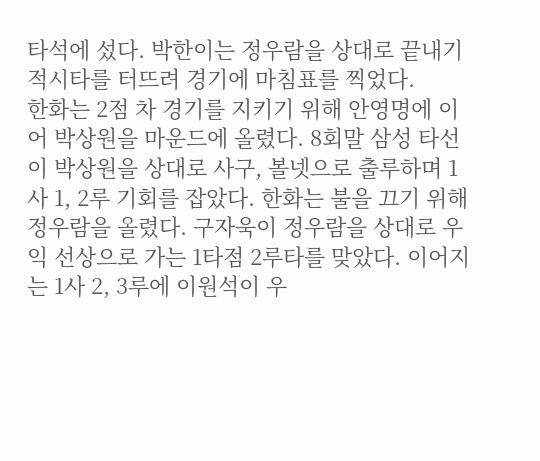타석에 섰다. 박한이는 정우람을 상대로 끝내기 적시타를 터뜨려 경기에 마침표를 찍었다.
한화는 2점 차 경기를 지키기 위해 안영명에 이어 박상원을 마운드에 올렸다. 8회말 삼성 타선이 박상원을 상대로 사구, 볼넷으로 출루하며 1사 1, 2루 기회를 잡았다. 한화는 불을 끄기 위해 정우람을 올렸다. 구자욱이 정우람을 상대로 우익 선상으로 가는 1타점 2루타를 맞았다. 이어지는 1사 2, 3루에 이원석이 우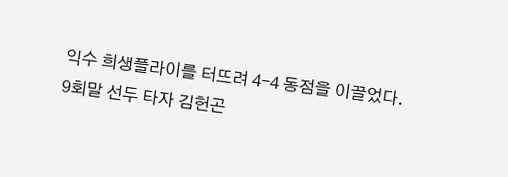익수 희생플라이를 터뜨려 4-4 동점을 이끌었다.
9회말 선두 타자 김헌곤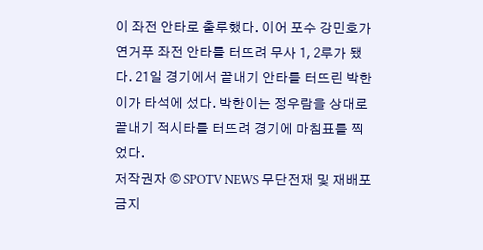이 좌전 안타로 출루했다. 이어 포수 강민호가 연거푸 좌전 안타를 터뜨려 무사 1, 2루가 됐다. 21일 경기에서 끝내기 안타를 터뜨린 박한이가 타석에 섰다. 박한이는 정우람을 상대로 끝내기 적시타를 터뜨려 경기에 마침표를 찍었다.
저작권자 © SPOTV NEWS 무단전재 및 재배포 금지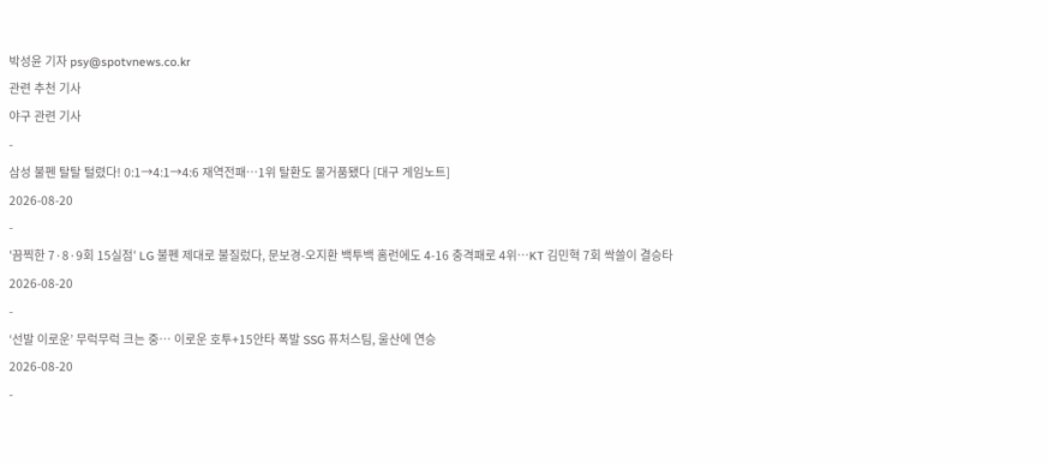박성윤 기자 psy@spotvnews.co.kr
관련 추천 기사
야구 관련 기사
-
삼성 불펜 탈탈 털렸다! 0:1→4:1→4:6 재역전패…1위 탈환도 물거품됐다 [대구 게임노트]
2026-08-20
-
'끔찍한 7·8·9회 15실점' LG 불펜 제대로 불질렀다, 문보경-오지환 백투백 홈런에도 4-16 충격패로 4위…KT 김민혁 7회 싹쓸이 결승타
2026-08-20
-
‘선발 이로운’ 무럭무럭 크는 중… 이로운 호투+15안타 폭발 SSG 퓨처스팀, 울산에 연승
2026-08-20
-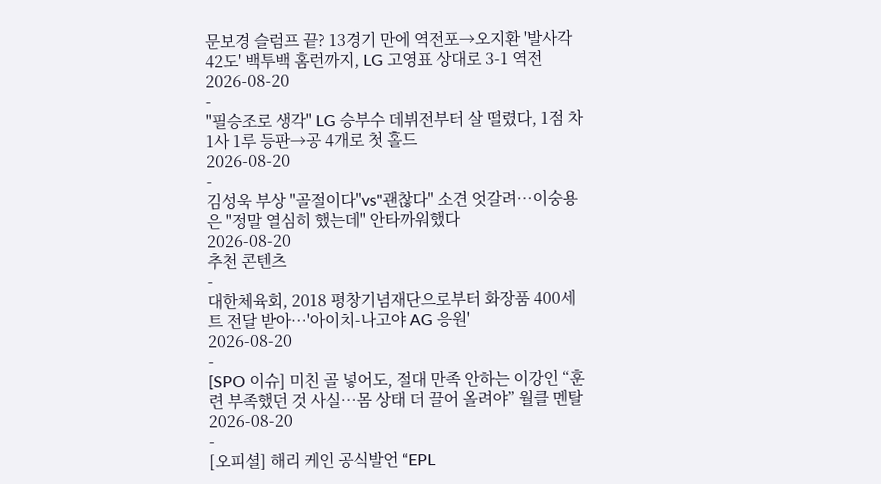문보경 슬럼프 끝? 13경기 만에 역전포→오지환 '발사각 42도' 백투백 홈런까지, LG 고영표 상대로 3-1 역전
2026-08-20
-
"필승조로 생각" LG 승부수 데뷔전부터 살 떨렸다, 1점 차 1사 1루 등판→공 4개로 첫 홀드
2026-08-20
-
김성욱 부상 "골절이다"vs"괜찮다" 소견 엇갈려…이숭용은 "정말 열심히 했는데" 안타까워했다
2026-08-20
추천 콘텐츠
-
대한체육회, 2018 평창기념재단으로부터 화장품 400세트 전달 받아…'아이치-나고야 AG 응원'
2026-08-20
-
[SPO 이슈] 미친 골 넣어도, 절대 만족 안하는 이강인 “훈련 부족했던 것 사실…몸 상태 더 끌어 올려야” 월클 멘탈
2026-08-20
-
[오피셜] 해리 케인 공식발언 “EPL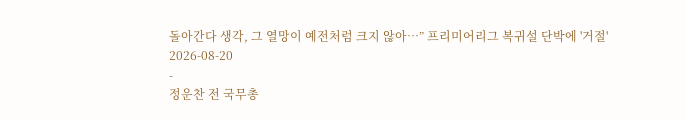돌아간다 생각, 그 열망이 예전처럼 크지 않아…” 프리미어리그 복귀설 단박에 '거절'
2026-08-20
-
정운찬 전 국무총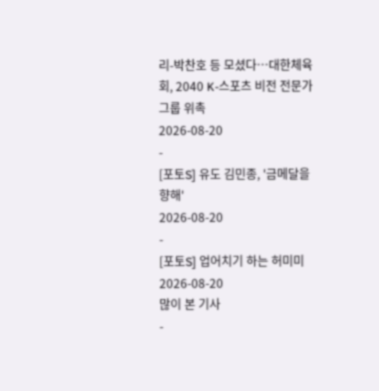리-박찬호 등 모셨다…대한체육회, 2040 K-스포츠 비전 전문가그룹 위촉
2026-08-20
-
[포토S] 유도 김민종, '금메달을 향해'
2026-08-20
-
[포토S] 업어치기 하는 허미미
2026-08-20
많이 본 기사
-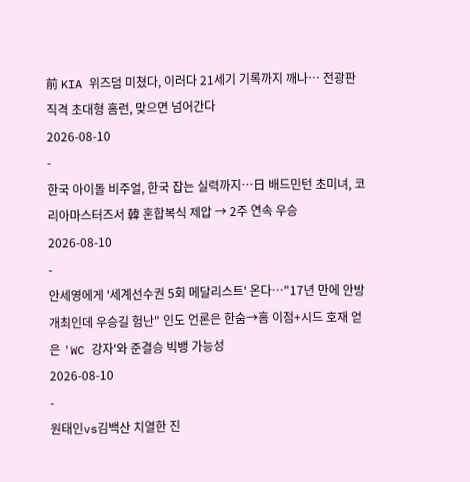前 KIA 위즈덤 미쳤다, 이러다 21세기 기록까지 깨나… 전광판 직격 초대형 홈런, 맞으면 넘어간다
2026-08-10
-
한국 아이돌 비주얼, 한국 잡는 실력까지…日 배드민턴 초미녀, 코리아마스터즈서 韓 혼합복식 제압 → 2주 연속 우승
2026-08-10
-
안세영에게 '세계선수권 5회 메달리스트' 온다…"17년 만에 안방 개최인데 우승길 험난" 인도 언론은 한숨→홈 이점+시드 호재 얻은 'WC 강자'와 준결승 빅뱅 가능성
2026-08-10
-
원태인vs김백산 치열한 진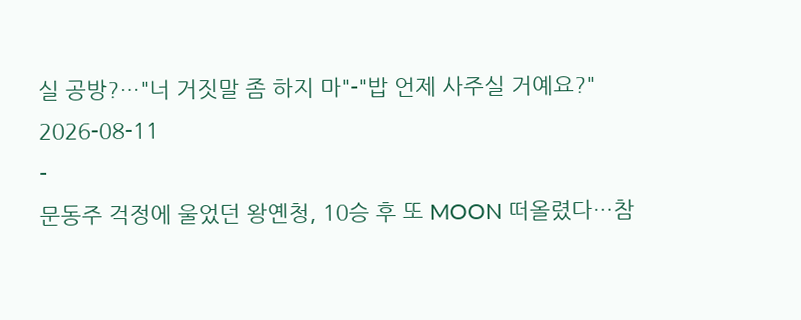실 공방?…"너 거짓말 좀 하지 마"-"밥 언제 사주실 거예요?"
2026-08-11
-
문동주 걱정에 울었던 왕옌청, 10승 후 또 MOON 떠올렸다…참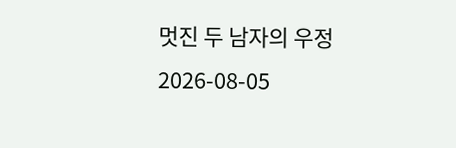멋진 두 남자의 우정
2026-08-05